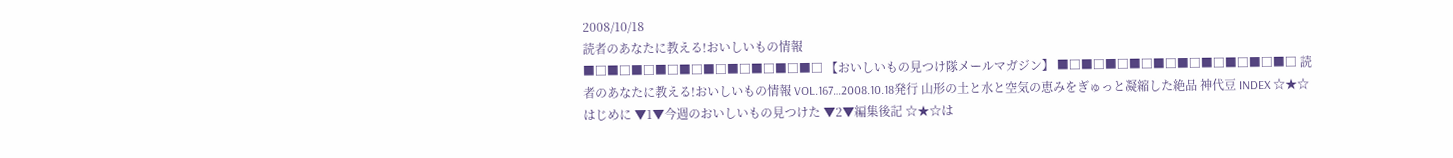2008/10/18
読者のあなたに教える!おいしいもの情報
■□■□■□■□■□■□■□■□■□■□ 【おいしいもの見つけ隊メールマガジン】 ■□■□■□■□■□■□■□■□■□■□ 読者のあなたに教える!おいしいもの情報 VOL.167…2008.10.18発行 山形の土と水と空気の恵みをぎゅっと凝縮した絶品 神代豆 INDEX ☆★☆はじめに ▼1▼今週のおいしいもの見つけた ▼2▼編集後記 ☆★☆は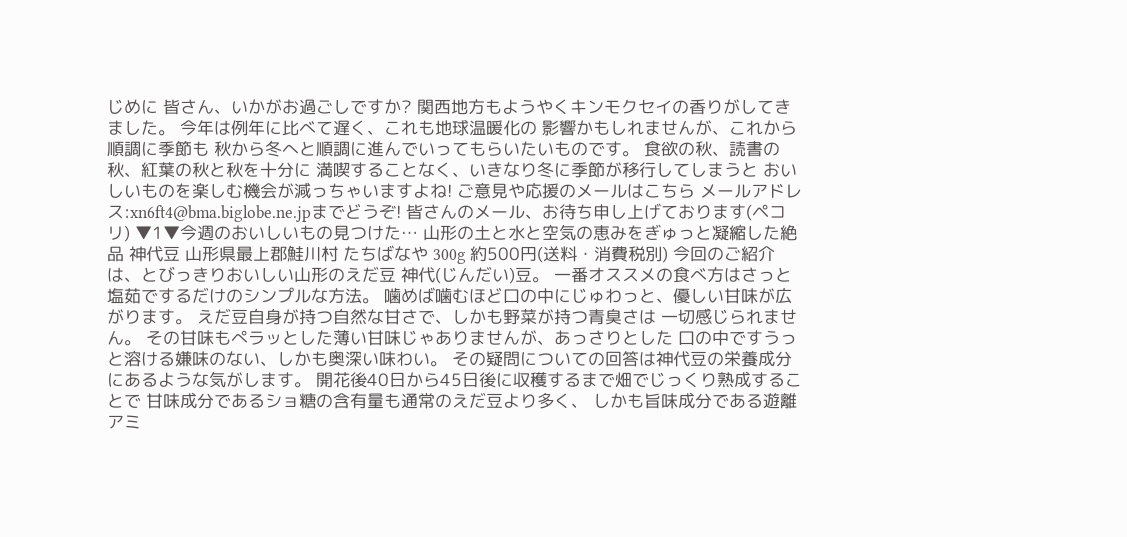じめに 皆さん、いかがお過ごしですか? 関西地方もようやくキンモクセイの香りがしてきました。 今年は例年に比べて遅く、これも地球温暖化の 影響かもしれませんが、これから順調に季節も 秋から冬へと順調に進んでいってもらいたいものです。 食欲の秋、読書の秋、紅葉の秋と秋を十分に 満喫することなく、いきなり冬に季節が移行してしまうと おいしいものを楽しむ機会が減っちゃいますよね! ご意見や応援のメールはこちら メールアドレス:xn6ft4@bma.biglobe.ne.jpまでどうぞ! 皆さんのメール、お待ち申し上げております(ペコリ) ▼1▼今週のおいしいもの見つけた… 山形の土と水と空気の恵みをぎゅっと凝縮した絶品 神代豆 山形県最上郡鮭川村 たちばなや 300g 約500円(送料・消費税別) 今回のご紹介は、とびっきりおいしい山形のえだ豆 神代(じんだい)豆。 一番オススメの食べ方はさっと塩茹でするだけのシンプルな方法。 噛めば噛むほど口の中にじゅわっと、優しい甘味が広がります。 えだ豆自身が持つ自然な甘さで、しかも野菜が持つ青臭さは 一切感じられません。 その甘味もぺラッとした薄い甘味じゃありませんが、あっさりとした 口の中ですうっと溶ける嫌味のない、しかも奥深い味わい。 その疑問についての回答は神代豆の栄養成分にあるような気がします。 開花後40日から45日後に収穫するまで畑でじっくり熟成することで 甘味成分であるショ糖の含有量も通常のえだ豆より多く、 しかも旨味成分である遊離アミ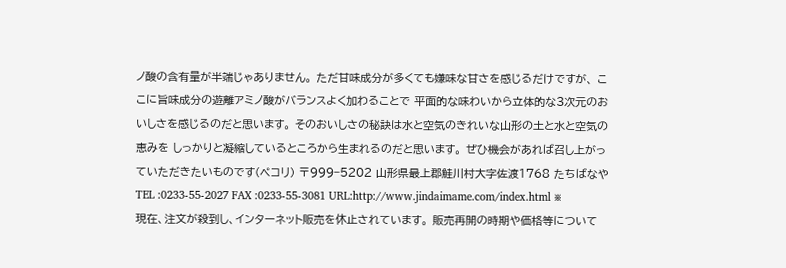ノ酸の含有量が半端じゃありません。 ただ甘味成分が多くても嫌味な甘さを感じるだけですが、 ここに旨味成分の遊離アミノ酸がバランスよく加わることで 平面的な味わいから立体的な3次元のおいしさを感じるのだと思います。 そのおいしさの秘訣は水と空気のきれいな山形の土と水と空気の恵みを しっかりと凝縮しているところから生まれるのだと思います。 ぜひ機会があれば召し上がっていただきたいものです(ペコリ) 〒999−5202 山形県最上郡鮭川村大字佐渡1768 たちばなや TEL :0233-55-2027 FAX :0233-55-3081 URL:http://www.jindaimame.com/index.html ※現在、注文が殺到し、インターネット販売を休止されています。 販売再開の時期や価格等について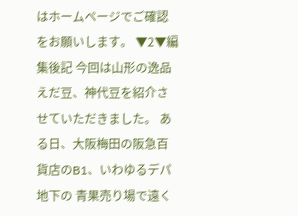はホームページでご確認をお願いします。 ▼2▼編集後記 今回は山形の逸品えだ豆、神代豆を紹介させていただきました。 ある日、大阪梅田の阪急百貨店のB1、いわゆるデパ地下の 青果売り場で遠く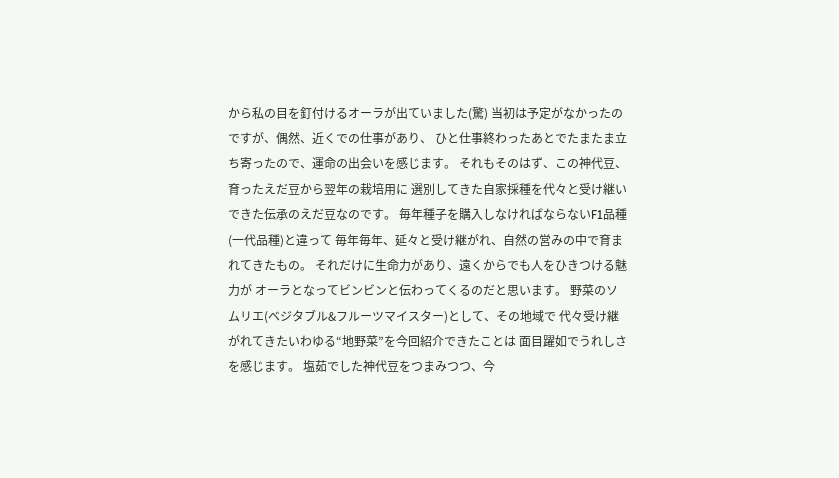から私の目を釘付けるオーラが出ていました(驚) 当初は予定がなかったのですが、偶然、近くでの仕事があり、 ひと仕事終わったあとでたまたま立ち寄ったので、運命の出会いを感じます。 それもそのはず、この神代豆、育ったえだ豆から翌年の栽培用に 選別してきた自家採種を代々と受け継いできた伝承のえだ豆なのです。 毎年種子を購入しなければならないF1品種(一代品種)と違って 毎年毎年、延々と受け継がれ、自然の営みの中で育まれてきたもの。 それだけに生命力があり、遠くからでも人をひきつける魅力が オーラとなってビンビンと伝わってくるのだと思います。 野菜のソムリエ(ベジタブル&フルーツマイスター)として、その地域で 代々受け継がれてきたいわゆる“地野菜”を今回紹介できたことは 面目躍如でうれしさを感じます。 塩茹でした神代豆をつまみつつ、今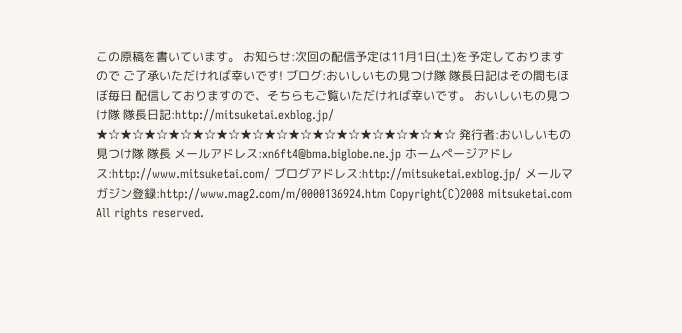この原稿を書いています。 お知らせ:次回の配信予定は11月1日(土)を予定しておりますので ご了承いただければ幸いです! ブログ:おいしいもの見つけ隊 隊長日記はその間もほぼ毎日 配信しておりますので、そちらもご覧いただければ幸いです。 おいしいもの見つけ隊 隊長日記:http://mitsuketai.exblog.jp/ ★☆★☆★☆★☆★☆★☆★☆★☆★☆★☆★☆★☆★☆★☆★☆ 発行者:おいしいもの見つけ隊 隊長 メールアドレス:xn6ft4@bma.biglobe.ne.jp ホームページアドレス:http://www.mitsuketai.com/ ブログアドレス:http://mitsuketai.exblog.jp/ メールマガジン登録:http://www.mag2.com/m/0000136924.htm Copyright(C)2008 mitsuketai.com All rights reserved.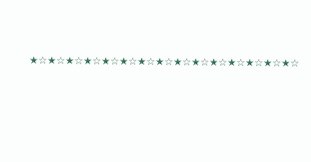★☆★☆★☆★☆★☆★☆★☆★☆★☆★☆★☆★☆★☆★☆★☆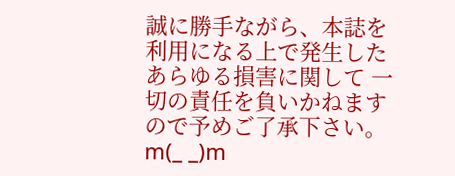誠に勝手ながら、本誌を利用になる上で発生したあらゆる損害に関して 一切の責任を負いかねますので予めご了承下さい。 m(_ _)m